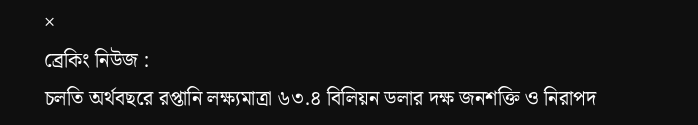×
ব্রেকিং নিউজ :
চলতি অর্থবছরে রপ্তানি লক্ষ্যমাত্রা ৬৩.৪ বিলিয়ন ডলার দক্ষ জনশক্তি ও নিরাপদ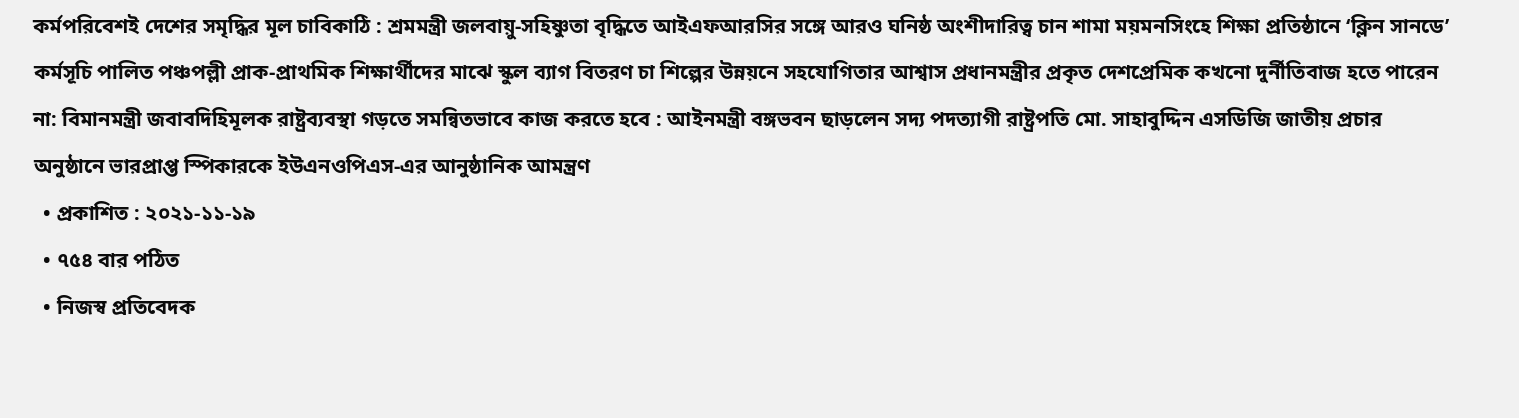কর্মপরিবেশই দেশের সমৃদ্ধির মূল চাবিকাঠি : শ্রমমন্ত্রী জলবায়ু-সহিষ্ণুতা বৃদ্ধিতে আইএফআরসির সঙ্গে আরও ঘনিষ্ঠ অংশীদারিত্ব চান শামা ময়মনসিংহে শিক্ষা প্রতিষ্ঠানে ‘ক্লিন সানডে’ কর্মসূচি পালিত পঞ্চপল্লী প্রাক-প্রাথমিক শিক্ষার্থীদের মাঝে স্কুল ব্যাগ বিতরণ চা শিল্পের উন্নয়নে সহযোগিতার আশ্বাস প্রধানমন্ত্রীর প্রকৃত দেশপ্রেমিক কখনো দুর্নীতিবাজ হতে পারেন না: বিমানমন্ত্রী জবাবদিহিমূলক রাষ্ট্রব্যবস্থা গড়তে সমন্বিতভাবে কাজ করতে হবে : আইনমন্ত্রী বঙ্গভবন ছাড়লেন সদ্য পদত্যাগী রাষ্ট্রপতি মো. সাহাবুদ্দিন এসডিজি জাতীয় প্রচার অনুষ্ঠানে ভারপ্রাপ্ত স্পিকারকে ইউএনওপিএস-এর আনুষ্ঠানিক আমন্ত্রণ
  • প্রকাশিত : ২০২১-১১-১৯
  • ৭৫৪ বার পঠিত
  • নিজস্ব প্রতিবেদক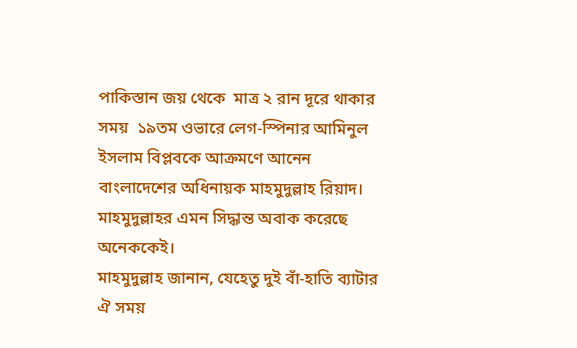পাকিস্তান জয় থেকে  মাত্র ২ রান দূরে থাকার সময়  ১৯তম ওভারে লেগ-স্পিনার আমিনুল ইসলাম বিপ্লবকে আক্রমণে আনেন বাংলাদেশের অধিনায়ক মাহমুদুল্লাহ রিয়াদ। মাহমুদুল্লাহর এমন সিদ্ধান্ত অবাক করেছে অনেককেই।
মাহমুদুল্লাহ জানান, যেহেতু দুই বাঁ-হাতি ব্যাটার ঐ সময়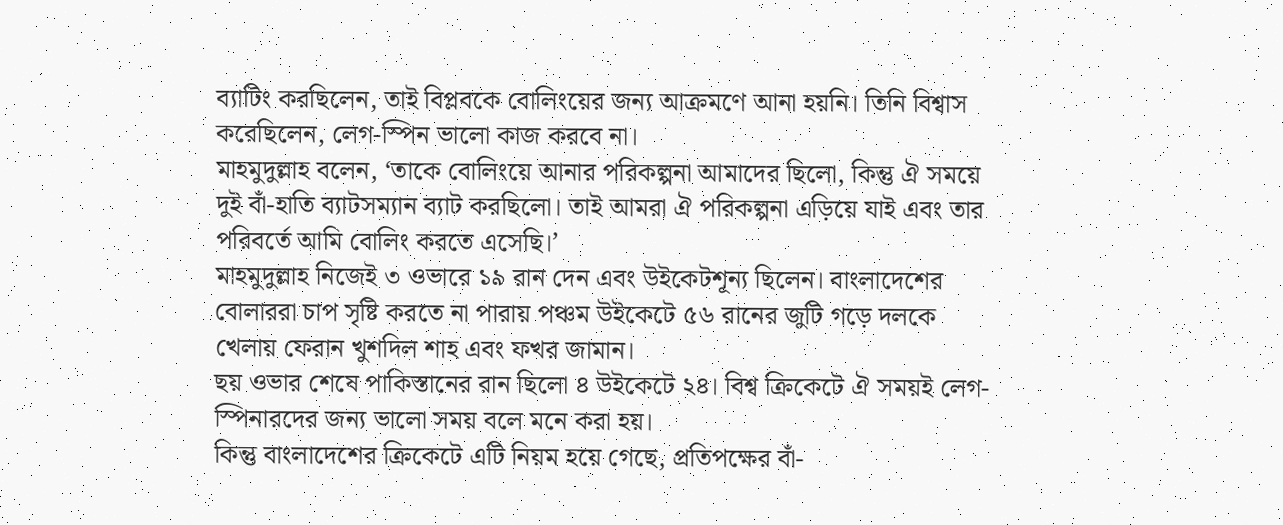ব্যাটিং করছিলেন, তাই বিপ্লবকে বোলিংয়ের জন্য আক্রমণে আনা হয়নি। তিনি বিশ্বাস করেছিলেন, লেগ-স্পিন ভালো কাজ করবে না।
মাহমুদুল্লাহ বলেন, ‘তাকে বোলিংয়ে আনার পরিকল্পনা আমাদের ছিলো, কিন্তু ঐ সময়ে দুই বাঁ-হাতি ব্যাটসম্যান ব্যাট করছিলো। তাই আমরা ঐ পরিকল্পনা এড়িয়ে যাই এবং তার পরিবর্তে আমি বোলিং করতে এসেছি।’
মাহমুদুল্লাহ নিজেই ৩ ওভারে ১৯ রান দেন এবং উইকেটশূন্য ছিলেন। বাংলাদেশের বোলাররা চাপ সৃষ্টি করতে না পারায় পঞ্চম উইকেটে ৫৬ রানের জুটি গড়ে দলকে খেলায় ফেরান খুশদিল শাহ এবং ফখর জামান।
ছয় ওভার শেষে পাকিস্তানের রান ছিলো ৪ উইকেটে ২৪। বিশ্ব ক্রিকেটে ঐ সময়ই লেগ-স্পিনারদের জন্য ভালো সময় বলে মনে করা হয়।
কিন্তু বাংলাদেশের ক্রিকেটে এটি নিয়ম হয়ে গেছে, প্রতিপক্ষের বাঁ-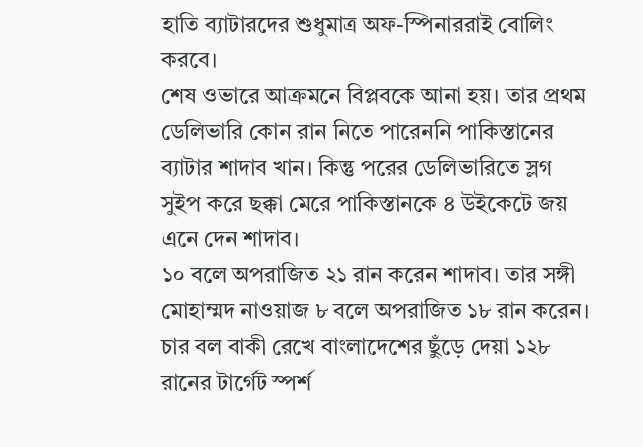হাতি ব্যাটারদের শুধুমাত্র অফ-স্পিনাররাই বোলিং করবে।
শেষ ওভারে আক্রমনে বিপ্লবকে আনা হয়। তার প্রথম ডেলিভারি কোন রান নিতে পারেননি পাকিস্তানের ব্যাটার শাদাব খান। কিন্তু পরের ডেলিভারিতে স্লগ সুইপ করে ছক্কা মেরে পাকিস্তানকে ৪ উইকেটে জয় এনে দেন শাদাব।
১০ বলে অপরাজিত ২১ রান করেন শাদাব। তার সঙ্গী মোহাম্মদ নাওয়াজ ৮ বলে অপরাজিত ১৮ রান করেন। চার বল বাকী রেখে বাংলাদেশের ছুঁড়ে দেয়া ১২৮ রানের টার্গেট স্পর্শ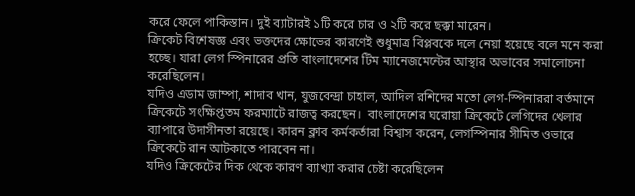করে ফেলে পাকিস্তান। দুই ব্যাটারই ১টি করে চার ও ২টি করে ছক্কা মারেন।
ক্রিকেট বিশেষজ্ঞ এবং ভক্তদের ক্ষোভের কারণেই শুধুমাত্র বিপ্লবকে দলে নেয়া হয়েছে বলে মনে করা হচ্ছে। যারা লেগ স্পিনারের প্রতি বাংলাদেশের টিম ম্যানেজমেন্টের আস্থার অভাবের সমালোচনা করেছিলেন।
যদিও এডাম জাম্পা, শাদাব খান, যুজবেন্দ্রা চাহাল, আদিল রশিদের মতো লেগ-স্পিনাররা বর্তমানে ক্রিকেটে সংক্ষিপ্ততম ফরম্যাটে রাজত্ব করছেন।  বাংলাদেশের ঘরোয়া ক্রিকেটে লেগিদের খেলার ব্যাপারে উদাসীনতা রয়েছে। কারন ক্লাব কর্মকর্তারা বিশ্বাস করেন, লেগস্পিনার সীমিত ওভারে ক্রিকেটে রান আটকাতে পারবেন না।
যদিও ক্রিকেটের দিক থেকে কারণ ব্যাখ্যা করার চেষ্টা করেছিলেন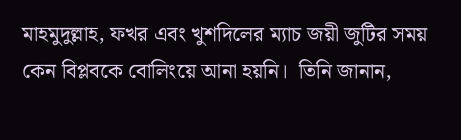মাহমুদুল্লাহ, ফখর এবং খুশদিলের ম্যাচ জয়ী জুটির সময়  কেন বিপ্লবকে বোলিংয়ে আনা হয়নি।  তিনি জানান,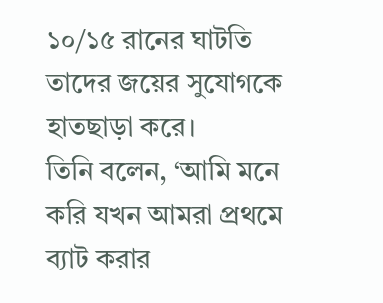১০/১৫ রানের ঘাটতি তাদের জয়ের সুযোগকে হাতছাড়া করে।
তিনি বলেন, ‘আমি মনে করি যখন আমরা প্রথমে ব্যাট করার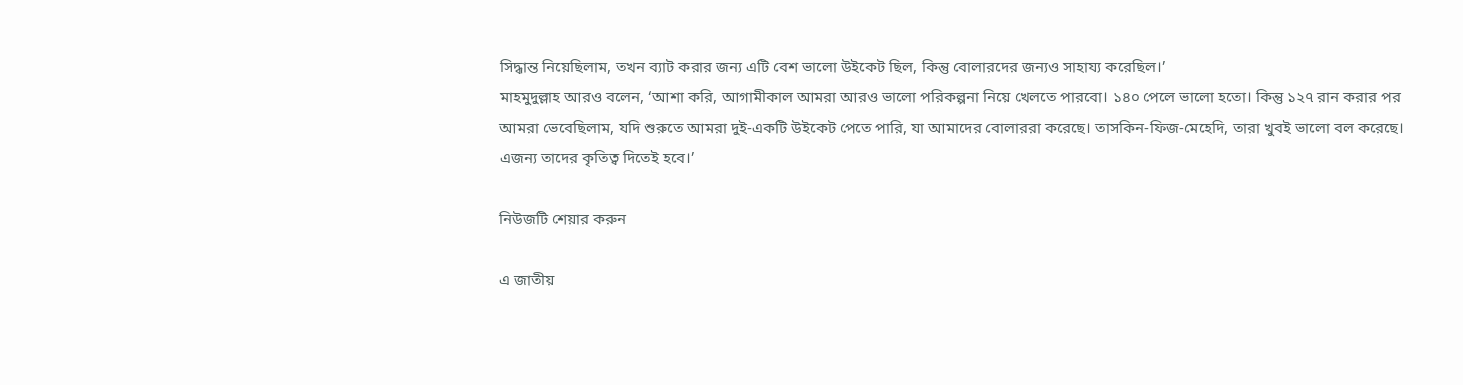সিদ্ধান্ত নিয়েছিলাম, তখন ব্যাট করার জন্য এটি বেশ ভালো উইকেট ছিল, কিন্তু বোলারদের জন্যও সাহায্য করেছিল।’
মাহমুদুল্লাহ আরও বলেন, ‘আশা করি, আগামীকাল আমরা আরও ভালো পরিকল্পনা নিয়ে খেলতে পারবো। ১৪০ পেলে ভালো হতো। কিন্তু ১২৭ রান করার পর আমরা ভেবেছিলাম, যদি শুরুতে আমরা দুই-একটি উইকেট পেতে পারি, যা আমাদের বোলাররা করেছে। তাসকিন-ফিজ-মেহেদি, তারা খুবই ভালো বল করেছে। এজন্য তাদের কৃতিত্ব দিতেই হবে।’

নিউজটি শেয়ার করুন

এ জাতীয়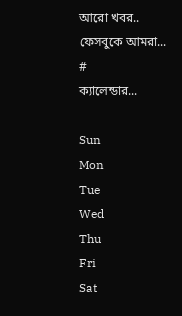আরো খবর..
ফেসবুকে আমরা...
#
ক্যালেন্ডার...

Sun
Mon
Tue
Wed
Thu
Fri
Sat